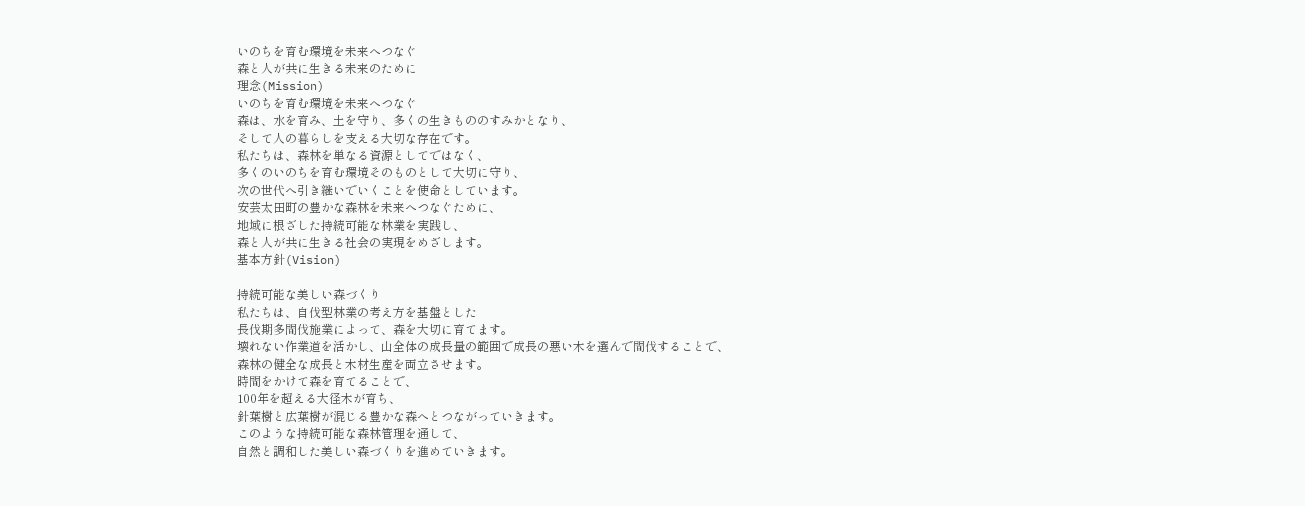いのちを育む環境を未来へつなぐ
森と人が共に生きる未来のために
理念(Mission)
いのちを育む環境を未来へつなぐ
森は、水を育み、土を守り、多くの生きもののすみかとなり、
そして人の暮らしを支える大切な存在です。
私たちは、森林を単なる資源としてではなく、
多くのいのちを育む環境そのものとして大切に守り、
次の世代へ引き継いでいくことを使命としています。
安芸太田町の豊かな森林を未来へつなぐために、
地域に根ざした持続可能な林業を実践し、
森と人が共に生きる社会の実現をめざします。
基本方針(Vision)

持続可能な美しい森づくり
私たちは、自伐型林業の考え方を基盤とした
長伐期多間伐施業によって、森を大切に育てます。
壊れない作業道を活かし、山全体の成長量の範囲で成長の悪い木を選んで間伐することで、
森林の健全な成長と木材生産を両立させます。
時間をかけて森を育てることで、
100年を超える大径木が育ち、
針葉樹と広葉樹が混じる豊かな森へとつながっていきます。
このような持続可能な森林管理を通して、
自然と調和した美しい森づくりを進めていきます。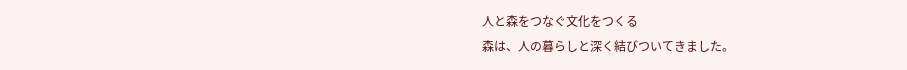人と森をつなぐ文化をつくる
森は、人の暮らしと深く結びついてきました。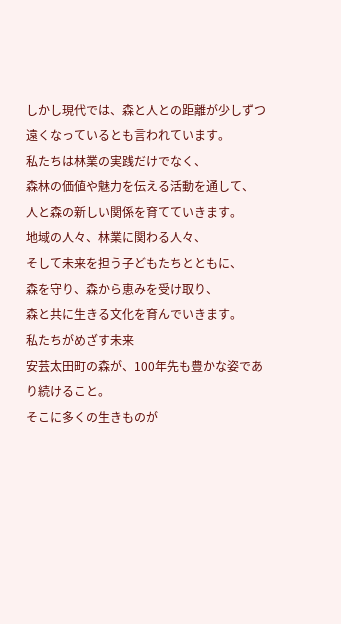しかし現代では、森と人との距離が少しずつ
遠くなっているとも言われています。
私たちは林業の実践だけでなく、
森林の価値や魅力を伝える活動を通して、
人と森の新しい関係を育てていきます。
地域の人々、林業に関わる人々、
そして未来を担う子どもたちとともに、
森を守り、森から恵みを受け取り、
森と共に生きる文化を育んでいきます。
私たちがめざす未来
安芸太田町の森が、100年先も豊かな姿であり続けること。
そこに多くの生きものが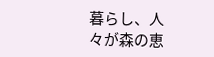暮らし、人々が森の恵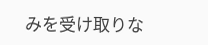みを受け取りな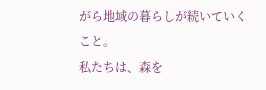がら地域の暮らしが続いていくこと。
私たちは、森を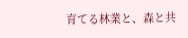育てる林業と、森と共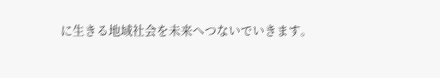に生きる地域社会を未来へつないでいきます。